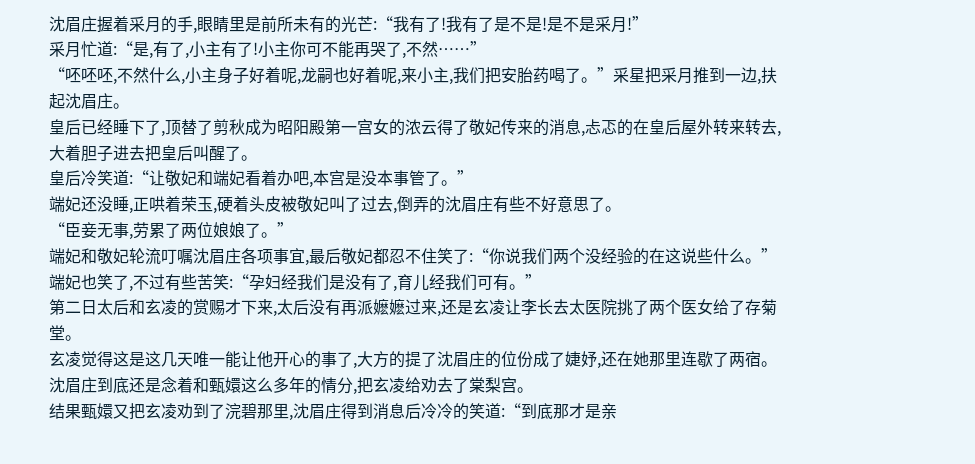沈眉庄握着采月的手,眼睛里是前所未有的光芒:“我有了!我有了是不是!是不是采月!”
采月忙道:“是,有了,小主有了!小主你可不能再哭了,不然……”
“呸呸呸,不然什么,小主身子好着呢,龙嗣也好着呢,来小主,我们把安胎药喝了。”采星把采月推到一边,扶起沈眉庄。
皇后已经睡下了,顶替了剪秋成为昭阳殿第一宫女的浓云得了敬妃传来的消息,忐忑的在皇后屋外转来转去,大着胆子进去把皇后叫醒了。
皇后冷笑道:“让敬妃和端妃看着办吧,本宫是没本事管了。”
端妃还没睡,正哄着荣玉,硬着头皮被敬妃叫了过去,倒弄的沈眉庄有些不好意思了。
“臣妾无事,劳累了两位娘娘了。”
端妃和敬妃轮流叮嘱沈眉庄各项事宜,最后敬妃都忍不住笑了:“你说我们两个没经验的在这说些什么。”
端妃也笑了,不过有些苦笑:“孕妇经我们是没有了,育儿经我们可有。”
第二日太后和玄凌的赏赐才下来,太后没有再派嬷嬷过来,还是玄凌让李长去太医院挑了两个医女给了存菊堂。
玄凌觉得这是这几天唯一能让他开心的事了,大方的提了沈眉庄的位份成了婕妤,还在她那里连歇了两宿。
沈眉庄到底还是念着和甄嬛这么多年的情分,把玄凌给劝去了棠梨宫。
结果甄嬛又把玄凌劝到了浣碧那里,沈眉庄得到消息后冷冷的笑道:“到底那才是亲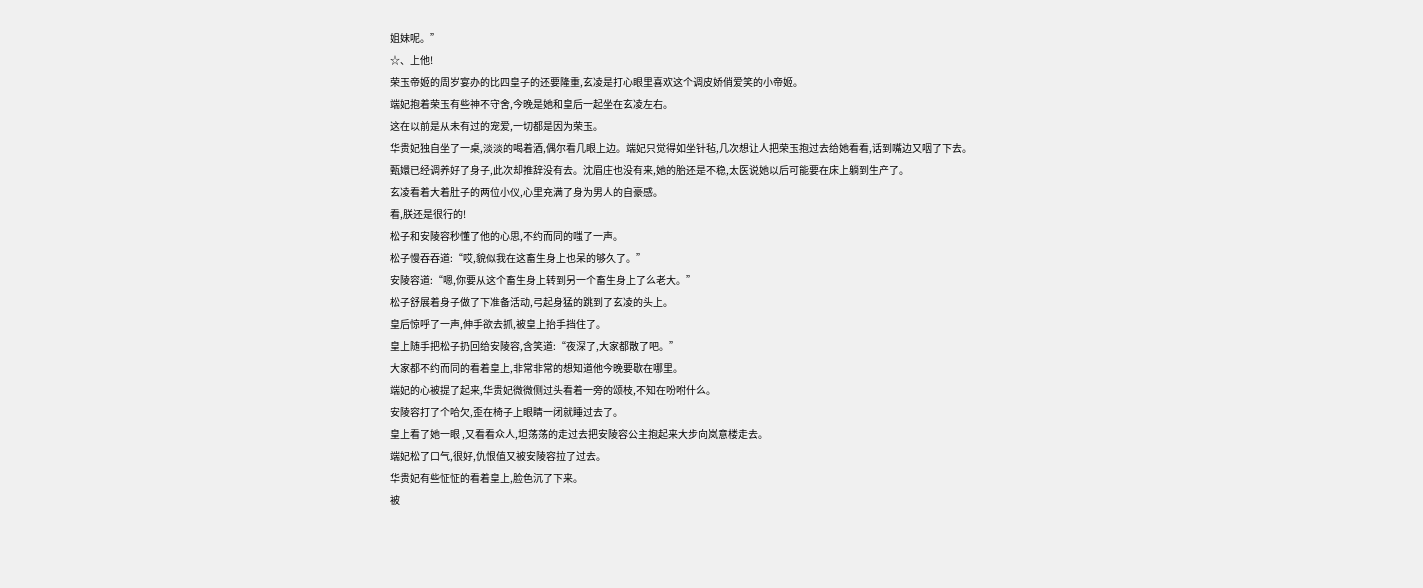姐妹呢。”
☆、上他!
荣玉帝姬的周岁宴办的比四皇子的还要隆重,玄凌是打心眼里喜欢这个调皮娇俏爱笑的小帝姬。
端妃抱着荣玉有些神不守舍,今晚是她和皇后一起坐在玄凌左右。
这在以前是从未有过的宠爱,一切都是因为荣玉。
华贵妃独自坐了一桌,淡淡的喝着酒,偶尔看几眼上边。端妃只觉得如坐针毡,几次想让人把荣玉抱过去给她看看,话到嘴边又咽了下去。
甄嬛已经调养好了身子,此次却推辞没有去。沈眉庄也没有来,她的胎还是不稳,太医说她以后可能要在床上躺到生产了。
玄凌看着大着肚子的两位小仪,心里充满了身为男人的自豪感。
看,朕还是很行的!
松子和安陵容秒懂了他的心思,不约而同的嗤了一声。
松子慢吞吞道:“哎,貌似我在这畜生身上也呆的够久了。”
安陵容道:“嗯,你要从这个畜生身上转到另一个畜生身上了么老大。”
松子舒展着身子做了下准备活动,弓起身猛的跳到了玄凌的头上。
皇后惊呼了一声,伸手欲去抓,被皇上抬手挡住了。
皇上随手把松子扔回给安陵容,含笑道:“夜深了,大家都散了吧。”
大家都不约而同的看着皇上,非常非常的想知道他今晚要歇在哪里。
端妃的心被提了起来,华贵妃微微侧过头看着一旁的颂枝,不知在吩咐什么。
安陵容打了个哈欠,歪在椅子上眼睛一闭就睡过去了。
皇上看了她一眼 ,又看看众人,坦荡荡的走过去把安陵容公主抱起来大步向岚意楼走去。
端妃松了口气,很好,仇恨值又被安陵容拉了过去。
华贵妃有些怔怔的看着皇上,脸色沉了下来。
被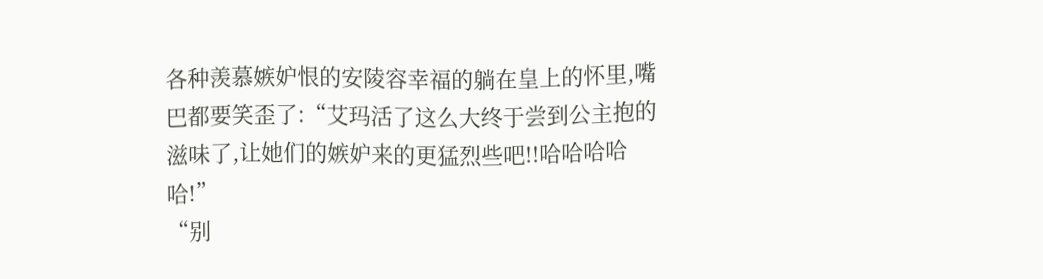各种羡慕嫉妒恨的安陵容幸福的躺在皇上的怀里,嘴巴都要笑歪了:“艾玛活了这么大终于尝到公主抱的滋味了,让她们的嫉妒来的更猛烈些吧!!哈哈哈哈哈!”
“别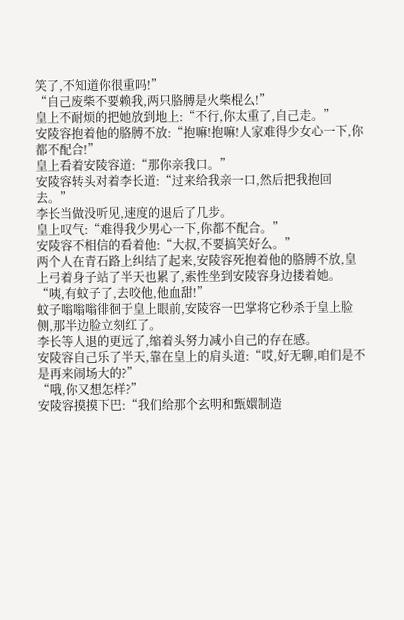笑了,不知道你很重吗!”
“自己废柴不要赖我,两只胳膊是火柴棍么!”
皇上不耐烦的把她放到地上:“不行,你太重了,自己走。”
安陵容抱着他的胳膊不放:“抱嘛!抱嘛!人家难得少女心一下,你都不配合!”
皇上看着安陵容道:“那你亲我口。”
安陵容转头对着李长道:“过来给我亲一口,然后把我抱回去。”
李长当做没听见,速度的退后了几步。
皇上叹气:“难得我少男心一下,你都不配合。”
安陵容不相信的看着他:“大叔,不要搞笑好么。”
两个人在青石路上纠结了起来,安陵容死抱着他的胳膊不放,皇上弓着身子站了半天也累了,索性坐到安陵容身边搂着她。
“咦,有蚊子了,去咬他,他血甜!”
蚊子嗡嗡嗡徘徊于皇上眼前,安陵容一巴掌将它秒杀于皇上脸侧,那半边脸立刻红了。
李长等人退的更远了,缩着头努力减小自己的存在感。
安陵容自己乐了半天,靠在皇上的肩头道:“哎,好无聊,咱们是不是再来闹场大的?”
“哦,你又想怎样?”
安陵容摸摸下巴:“我们给那个玄明和甄嬛制造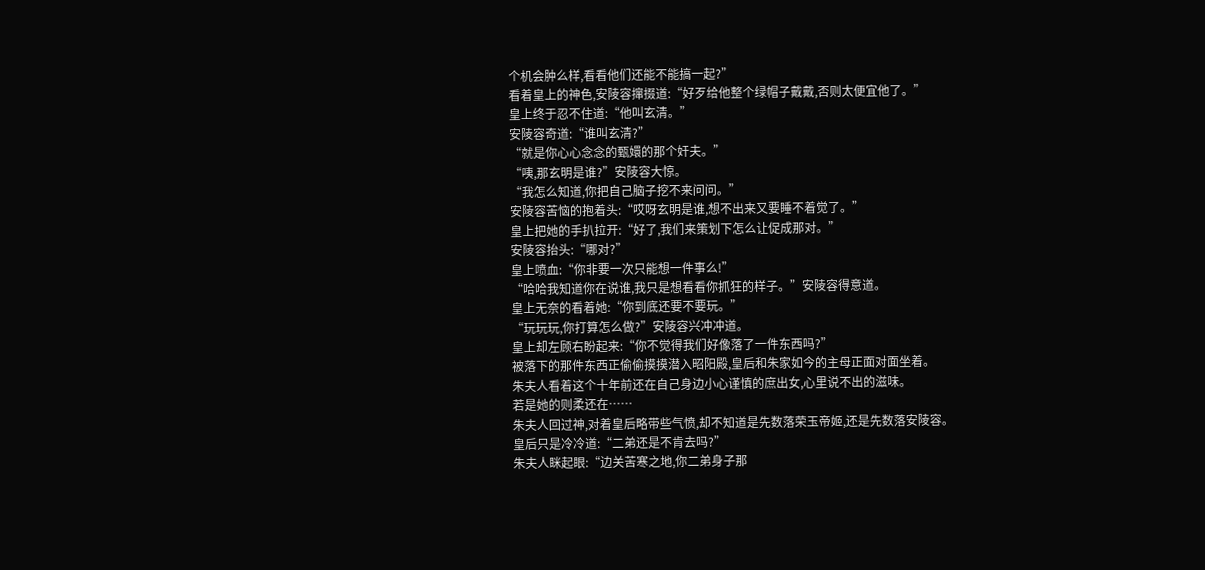个机会肿么样,看看他们还能不能搞一起?”
看着皇上的神色,安陵容撺掇道:“好歹给他整个绿帽子戴戴,否则太便宜他了。”
皇上终于忍不住道:“他叫玄清。”
安陵容奇道:“谁叫玄清?”
“就是你心心念念的甄嬛的那个奸夫。”
“咦,那玄明是谁?”安陵容大惊。
“我怎么知道,你把自己脑子挖不来问问。”
安陵容苦恼的抱着头:“哎呀玄明是谁,想不出来又要睡不着觉了。”
皇上把她的手扒拉开:“好了,我们来策划下怎么让促成那对。”
安陵容抬头:“哪对?”
皇上喷血:“你非要一次只能想一件事么!”
“哈哈我知道你在说谁,我只是想看看你抓狂的样子。”安陵容得意道。
皇上无奈的看着她:“你到底还要不要玩。”
“玩玩玩,你打算怎么做?”安陵容兴冲冲道。
皇上却左顾右盼起来:“你不觉得我们好像落了一件东西吗?”
被落下的那件东西正偷偷摸摸潜入昭阳殿,皇后和朱家如今的主母正面对面坐着。
朱夫人看着这个十年前还在自己身边小心谨慎的庶出女,心里说不出的滋味。
若是她的则柔还在……
朱夫人回过神,对着皇后略带些气愤,却不知道是先数落荣玉帝姬,还是先数落安陵容。
皇后只是冷冷道:“二弟还是不肯去吗?”
朱夫人眯起眼:“边关苦寒之地,你二弟身子那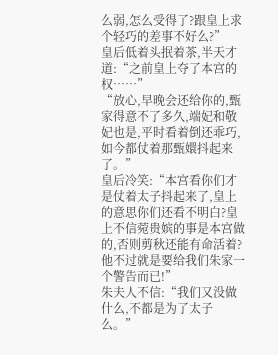么弱,怎么受得了?跟皇上求个轻巧的差事不好么?”
皇后低着头抿着茶,半天才道:“之前皇上夺了本宫的权……”
“放心,早晚会还给你的,甄家得意不了多久,端妃和敬妃也是,平时看着倒还乖巧,如今都仗着那甄嬛抖起来了。”
皇后冷笑:“本宫看你们才是仗着太子抖起来了,皇上的意思你们还看不明白?皇上不信菀贵嫔的事是本宫做的,否则剪秋还能有命活着?他不过就是要给我们朱家一个警告而已!”
朱夫人不信:“我们又没做什么,不都是为了太子么。”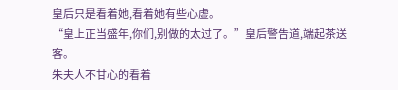皇后只是看着她,看着她有些心虚。
“皇上正当盛年,你们,别做的太过了。”皇后警告道,端起茶送客。
朱夫人不甘心的看着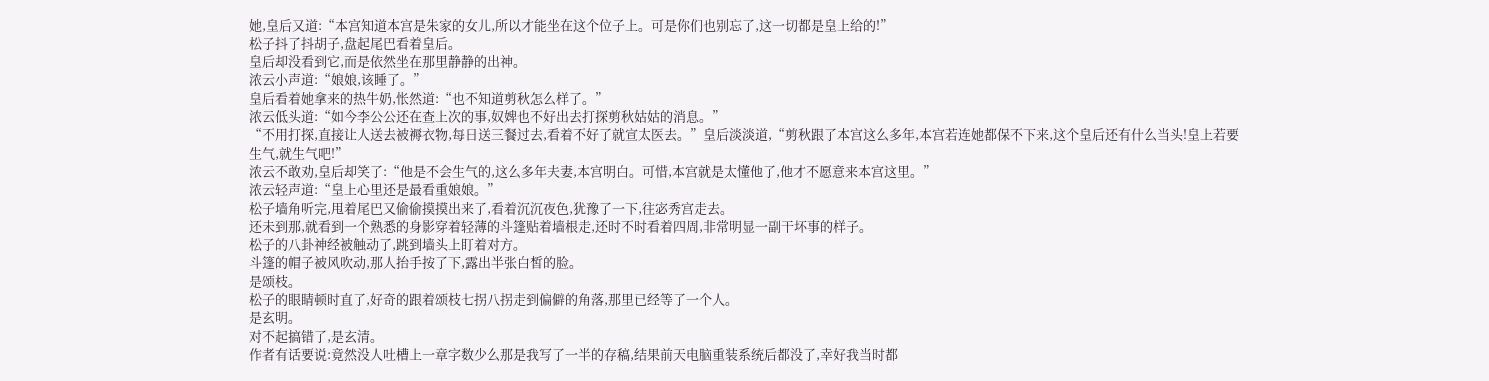她,皇后又道:“本宫知道本宫是朱家的女儿,所以才能坐在这个位子上。可是你们也别忘了,这一切都是皇上给的!”
松子抖了抖胡子,盘起尾巴看着皇后。
皇后却没看到它,而是依然坐在那里静静的出神。
浓云小声道:“娘娘,该睡了。”
皇后看着她拿来的热牛奶,怅然道:“也不知道剪秋怎么样了。”
浓云低头道:“如今李公公还在查上次的事,奴婢也不好出去打探剪秋姑姑的消息。”
“不用打探,直接让人送去被褥衣物,每日送三餐过去,看着不好了就宣太医去。”皇后淡淡道,“剪秋跟了本宫这么多年,本宫若连她都保不下来,这个皇后还有什么当头!皇上若要生气,就生气吧!”
浓云不敢劝,皇后却笑了:“他是不会生气的,这么多年夫妻,本宫明白。可惜,本宫就是太懂他了,他才不愿意来本宫这里。”
浓云轻声道:“皇上心里还是最看重娘娘。”
松子墙角听完,甩着尾巴又偷偷摸摸出来了,看着沉沉夜色,犹豫了一下,往宓秀宫走去。
还未到那,就看到一个熟悉的身影穿着轻薄的斗篷贴着墙根走,还时不时看着四周,非常明显一副干坏事的样子。
松子的八卦神经被触动了,跳到墙头上盯着对方。
斗篷的帽子被风吹动,那人抬手按了下,露出半张白皙的脸。
是颂枝。
松子的眼睛顿时直了,好奇的跟着颂枝七拐八拐走到偏僻的角落,那里已经等了一个人。
是玄明。
对不起搞错了,是玄清。
作者有话要说:竟然没人吐槽上一章字数少么那是我写了一半的存稿,结果前天电脑重装系统后都没了,幸好我当时都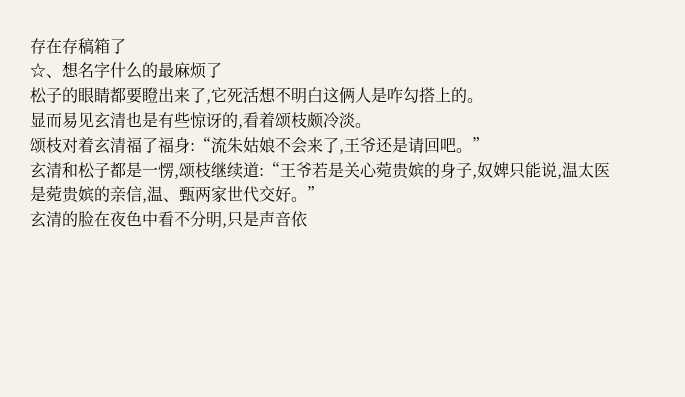存在存稿箱了
☆、想名字什么的最麻烦了
松子的眼睛都要瞪出来了,它死活想不明白这俩人是咋勾搭上的。
显而易见玄清也是有些惊讶的,看着颂枝颇冷淡。
颂枝对着玄清福了福身:“流朱姑娘不会来了,王爷还是请回吧。”
玄清和松子都是一愣,颂枝继续道:“王爷若是关心菀贵嫔的身子,奴婢只能说,温太医是菀贵嫔的亲信,温、甄两家世代交好。”
玄清的脸在夜色中看不分明,只是声音依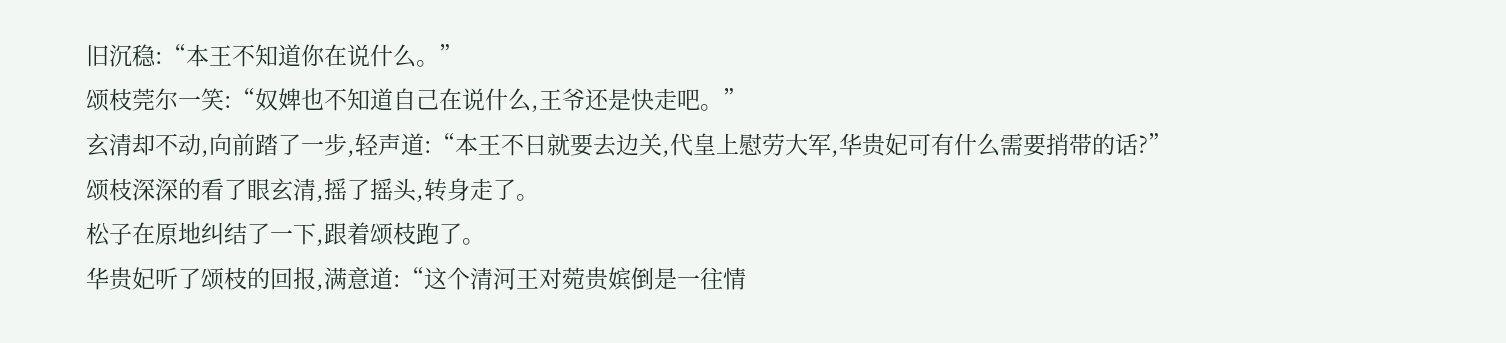旧沉稳:“本王不知道你在说什么。”
颂枝莞尔一笑:“奴婢也不知道自己在说什么,王爷还是快走吧。”
玄清却不动,向前踏了一步,轻声道:“本王不日就要去边关,代皇上慰劳大军,华贵妃可有什么需要捎带的话?”
颂枝深深的看了眼玄清,摇了摇头,转身走了。
松子在原地纠结了一下,跟着颂枝跑了。
华贵妃听了颂枝的回报,满意道:“这个清河王对菀贵嫔倒是一往情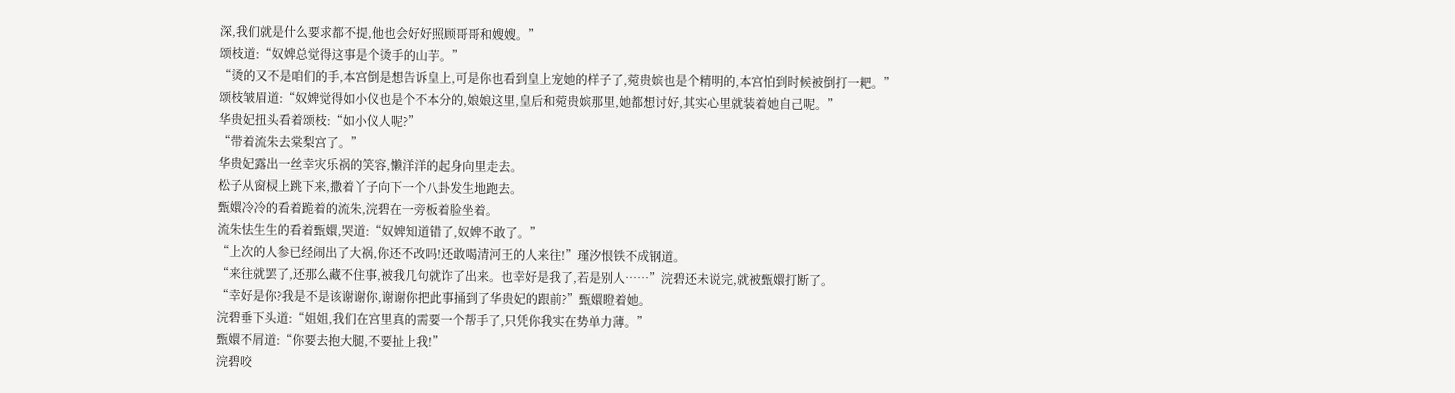深,我们就是什么要求都不提,他也会好好照顾哥哥和嫂嫂。”
颂枝道:“奴婢总觉得这事是个烫手的山芋。”
“烫的又不是咱们的手,本宫倒是想告诉皇上,可是你也看到皇上宠她的样子了,菀贵嫔也是个精明的,本宫怕到时候被倒打一耙。”
颂枝皱眉道:“奴婢觉得如小仪也是个不本分的,娘娘这里,皇后和菀贵嫔那里,她都想讨好,其实心里就装着她自己呢。”
华贵妃扭头看着颂枝:“如小仪人呢?”
“带着流朱去棠梨宫了。”
华贵妃露出一丝幸灾乐祸的笑容,懒洋洋的起身向里走去。
松子从窗棂上跳下来,撒着丫子向下一个八卦发生地跑去。
甄嬛冷冷的看着跪着的流朱,浣碧在一旁板着脸坐着。
流朱怯生生的看着甄嬛,哭道:“奴婢知道错了,奴婢不敢了。”
“上次的人参已经闹出了大祸,你还不改吗!还敢喝清河王的人来往!”瑾汐恨铁不成钢道。
“来往就罢了,还那么藏不住事,被我几句就诈了出来。也幸好是我了,若是别人……”浣碧还未说完,就被甄嬛打断了。
“幸好是你?我是不是该谢谢你,谢谢你把此事捅到了华贵妃的跟前?”甄嬛瞪着她。
浣碧垂下头道:“姐姐,我们在宫里真的需要一个帮手了,只凭你我实在势单力薄。”
甄嬛不屑道:“你要去抱大腿,不要扯上我!”
浣碧咬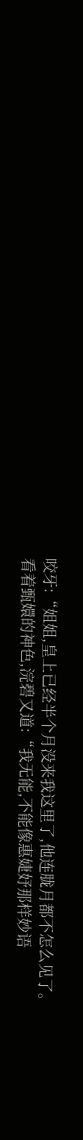咬牙:“姐姐,皇上已经半个月没来我这里了,他连胧月都不怎么见了。
看着甄嬛的神色,浣碧又道:“我无能,不能像惠婕妤那样妙语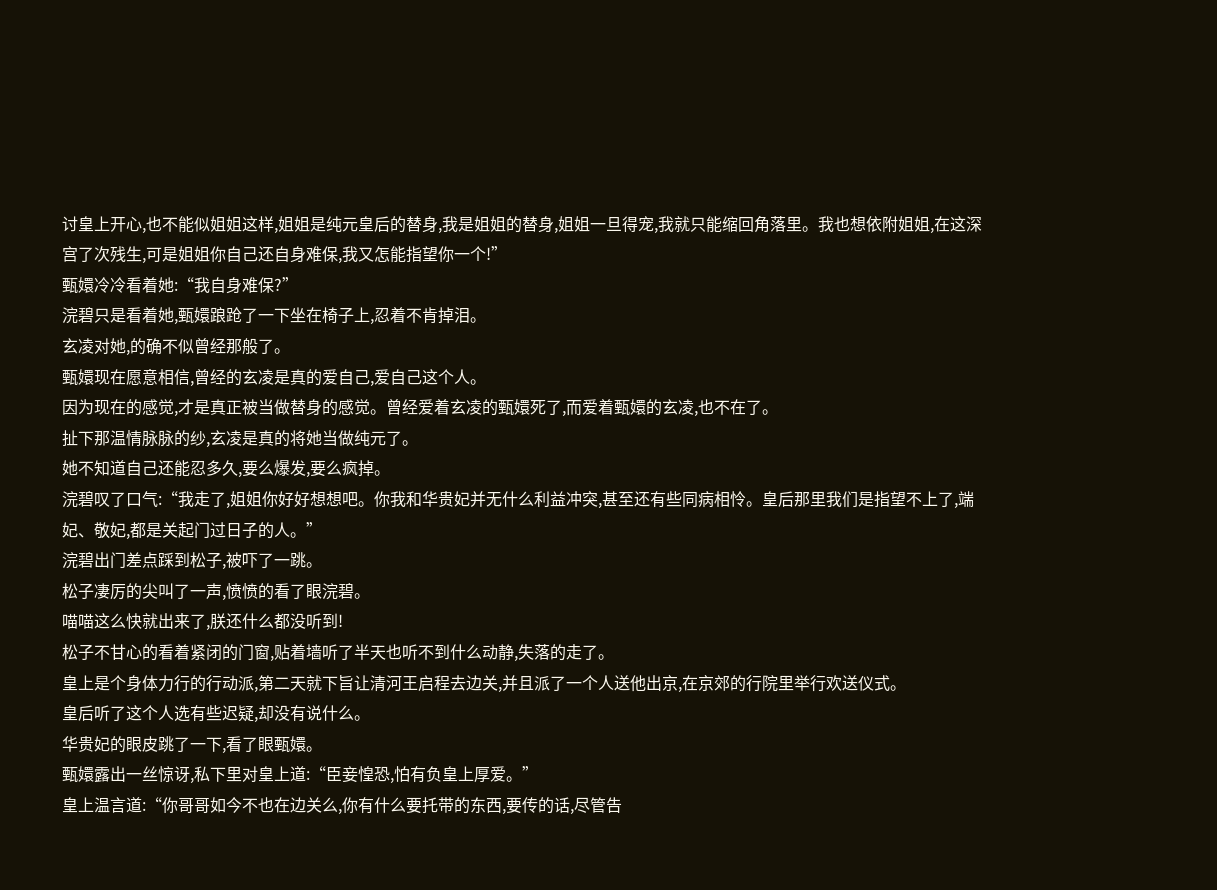讨皇上开心,也不能似姐姐这样,姐姐是纯元皇后的替身,我是姐姐的替身,姐姐一旦得宠,我就只能缩回角落里。我也想依附姐姐,在这深宫了次残生,可是姐姐你自己还自身难保,我又怎能指望你一个!”
甄嬛冷冷看着她:“我自身难保?”
浣碧只是看着她,甄嬛踉跄了一下坐在椅子上,忍着不肯掉泪。
玄凌对她,的确不似曾经那般了。
甄嬛现在愿意相信,曾经的玄凌是真的爱自己,爱自己这个人。
因为现在的感觉,才是真正被当做替身的感觉。曾经爱着玄凌的甄嬛死了,而爱着甄嬛的玄凌,也不在了。
扯下那温情脉脉的纱,玄凌是真的将她当做纯元了。
她不知道自己还能忍多久,要么爆发,要么疯掉。
浣碧叹了口气:“我走了,姐姐你好好想想吧。你我和华贵妃并无什么利益冲突,甚至还有些同病相怜。皇后那里我们是指望不上了,端妃、敬妃,都是关起门过日子的人。”
浣碧出门差点踩到松子,被吓了一跳。
松子凄厉的尖叫了一声,愤愤的看了眼浣碧。
喵喵这么快就出来了,朕还什么都没听到!
松子不甘心的看着紧闭的门窗,贴着墙听了半天也听不到什么动静,失落的走了。
皇上是个身体力行的行动派,第二天就下旨让清河王启程去边关,并且派了一个人送他出京,在京郊的行院里举行欢送仪式。
皇后听了这个人选有些迟疑,却没有说什么。
华贵妃的眼皮跳了一下,看了眼甄嬛。
甄嬛露出一丝惊讶,私下里对皇上道:“臣妾惶恐,怕有负皇上厚爱。”
皇上温言道:“你哥哥如今不也在边关么,你有什么要托带的东西,要传的话,尽管告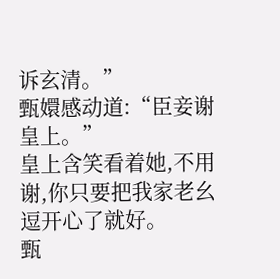诉玄清。”
甄嬛感动道:“臣妾谢皇上。”
皇上含笑看着她,不用谢,你只要把我家老幺逗开心了就好。
甄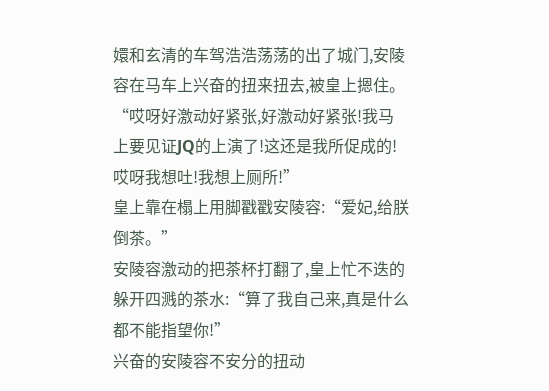嬛和玄清的车驾浩浩荡荡的出了城门,安陵容在马车上兴奋的扭来扭去,被皇上摁住。
“哎呀好激动好紧张,好激动好紧张!我马上要见证JQ的上演了!这还是我所促成的!哎呀我想吐!我想上厕所!”
皇上靠在榻上用脚戳戳安陵容:“爱妃,给朕倒茶。”
安陵容激动的把茶杯打翻了,皇上忙不迭的躲开四溅的茶水:“算了我自己来,真是什么都不能指望你!”
兴奋的安陵容不安分的扭动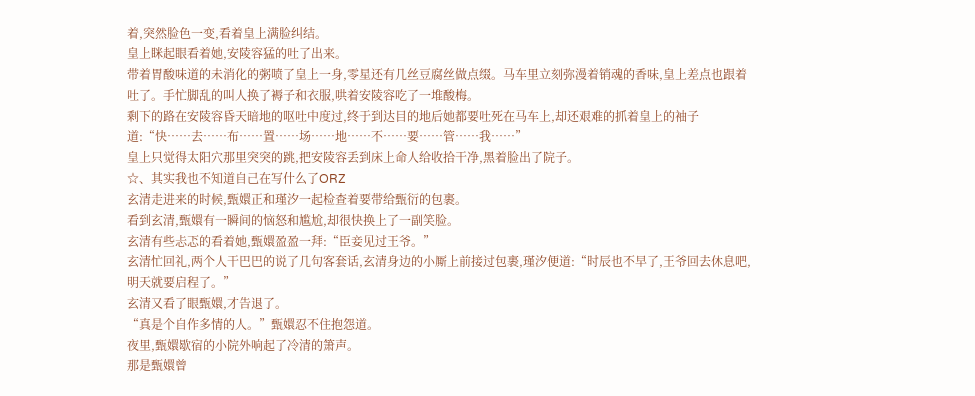着,突然脸色一变,看着皇上满脸纠结。
皇上眯起眼看着她,安陵容猛的吐了出来。
带着胃酸味道的未消化的粥喷了皇上一身,零星还有几丝豆腐丝做点缀。马车里立刻弥漫着销魂的香味,皇上差点也跟着吐了。手忙脚乱的叫人换了褥子和衣服,哄着安陵容吃了一堆酸梅。
剩下的路在安陵容昏天暗地的呕吐中度过,终于到达目的地后她都要吐死在马车上,却还艰难的抓着皇上的袖子道:“快……去……布……置……场……地……不……要……管……我……”
皇上只觉得太阳穴那里突突的跳,把安陵容丢到床上命人给收拾干净,黑着脸出了院子。
☆、其实我也不知道自己在写什么了ORZ
玄清走进来的时候,甄嬛正和瑾汐一起检查着要带给甄衍的包裹。
看到玄清,甄嬛有一瞬间的恼怒和尴尬,却很快换上了一副笑脸。
玄清有些忐忑的看着她,甄嬛盈盈一拜:“臣妾见过王爷。”
玄清忙回礼,两个人干巴巴的说了几句客套话,玄清身边的小厮上前接过包裹,瑾汐便道:“时辰也不早了,王爷回去休息吧,明天就要启程了。”
玄清又看了眼甄嬛,才告退了。
“真是个自作多情的人。”甄嬛忍不住抱怨道。
夜里,甄嬛歇宿的小院外响起了冷清的箫声。
那是甄嬛曾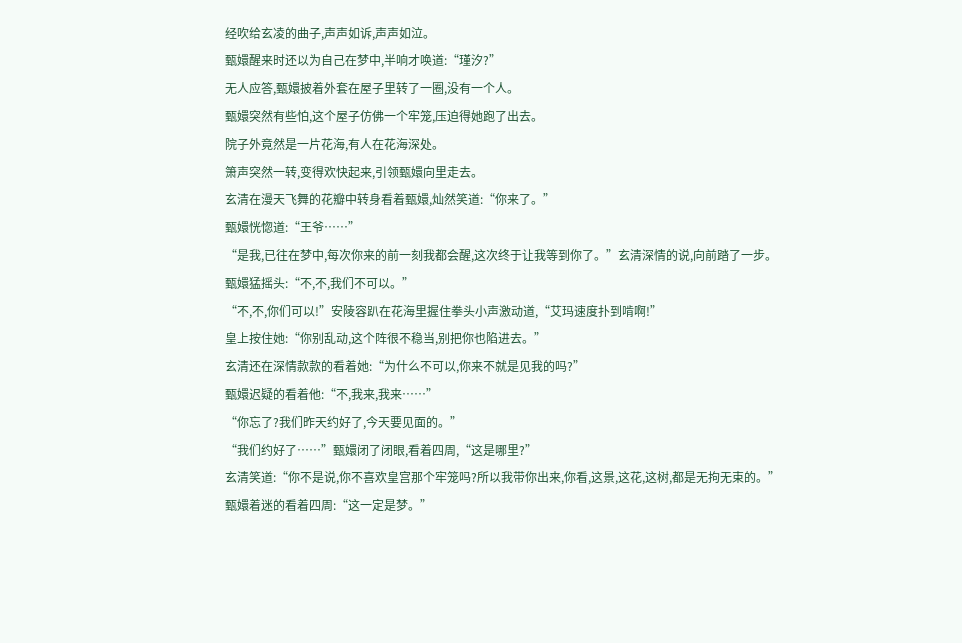经吹给玄凌的曲子,声声如诉,声声如泣。
甄嬛醒来时还以为自己在梦中,半响才唤道:“瑾汐?”
无人应答,甄嬛披着外套在屋子里转了一圈,没有一个人。
甄嬛突然有些怕,这个屋子仿佛一个牢笼,压迫得她跑了出去。
院子外竟然是一片花海,有人在花海深处。
箫声突然一转,变得欢快起来,引领甄嬛向里走去。
玄清在漫天飞舞的花瓣中转身看着甄嬛,灿然笑道:“你来了。”
甄嬛恍惚道:“王爷……”
“是我,已往在梦中,每次你来的前一刻我都会醒,这次终于让我等到你了。”玄清深情的说,向前踏了一步。
甄嬛猛摇头:“不,不,我们不可以。”
“不,不,你们可以!”安陵容趴在花海里握住拳头小声激动道,“艾玛速度扑到啃啊!”
皇上按住她:“你别乱动,这个阵很不稳当,别把你也陷进去。”
玄清还在深情款款的看着她:“为什么不可以,你来不就是见我的吗?”
甄嬛迟疑的看着他:“不,我来,我来……”
“你忘了?我们昨天约好了,今天要见面的。”
“我们约好了……”甄嬛闭了闭眼,看着四周,“这是哪里?”
玄清笑道:“你不是说,你不喜欢皇宫那个牢笼吗?所以我带你出来,你看,这景,这花,这树,都是无拘无束的。”
甄嬛着迷的看着四周:“这一定是梦。”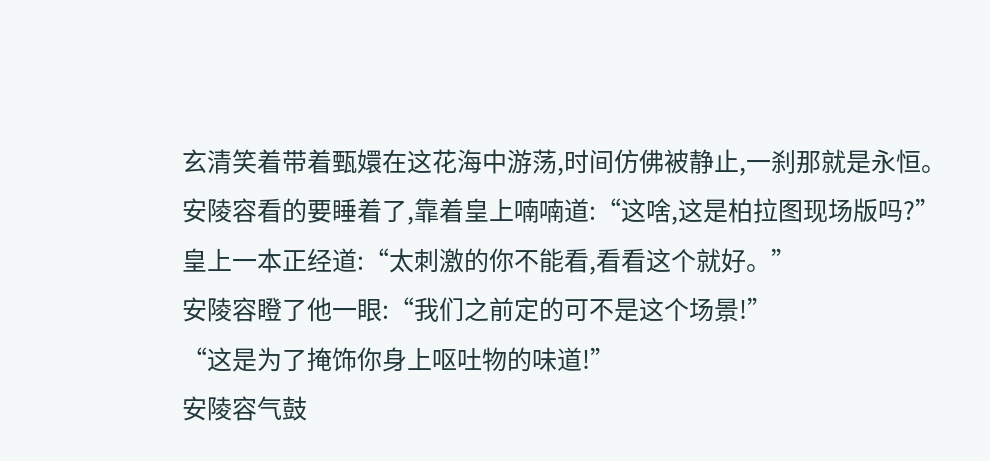玄清笑着带着甄嬛在这花海中游荡,时间仿佛被静止,一刹那就是永恒。
安陵容看的要睡着了,靠着皇上喃喃道:“这啥,这是柏拉图现场版吗?”
皇上一本正经道:“太刺激的你不能看,看看这个就好。”
安陵容瞪了他一眼:“我们之前定的可不是这个场景!”
“这是为了掩饰你身上呕吐物的味道!”
安陵容气鼓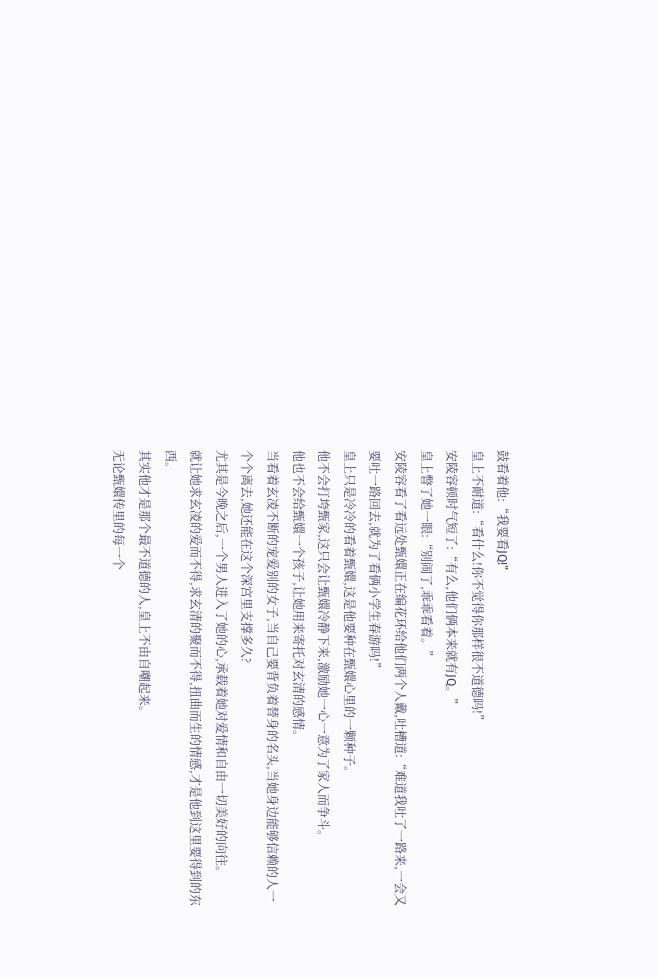鼓看着他:“我要看JQ!”
皇上不耐道:“看什么!你不觉得你那样很不道德吗!”
安陵容顿时气短了:“有么,他们俩本来就有JQ。”
皇上瞥了她一眼:“别闹了,乖乖看着。”
安陵容看了看远处甄嬛正在编花环给他们两个人戴,吐槽道:“难道我吐了一路来,一会又要吐一路回去,就为了看俩小学生春游吗!”
皇上只是冷冷的看着甄嬛,这是他要种在甄嬛心里的一颗种子。
他不会打垮甄家,这只会让甄嬛冷静下来,激励她一心一意为了家人而争斗。
他也不会给甄嬛一个孩子,让她用来寄托对玄清的感情。
当看着玄凌不断的宠爱别的女子,当自己要背负着替身的名头,当她身边能够信赖的人一个个离去,她还能在这个深宫里支撑多久?
尤其是今晚之后,一个男人进入了她的心,承载着她对爱情和自由一切美好的向往。
就让她求玄凌的爱而不得,求玄清的聚而不得,扭曲而生的情感,才是他到这里要得到的东西。
其实他才是那个最不道德的人,皇上不由自嘲起来。
无论甄嬛传里的每一个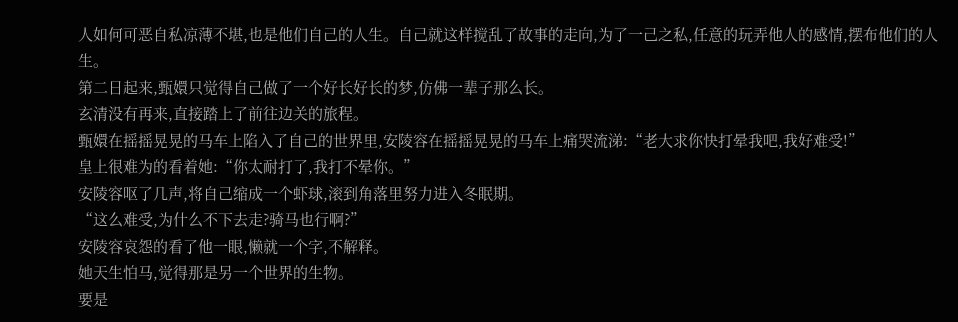人如何可恶自私凉薄不堪,也是他们自己的人生。自己就这样搅乱了故事的走向,为了一己之私,任意的玩弄他人的感情,摆布他们的人生。
第二日起来,甄嬛只觉得自己做了一个好长好长的梦,仿佛一辈子那么长。
玄清没有再来,直接踏上了前往边关的旅程。
甄嬛在摇摇晃晃的马车上陷入了自己的世界里,安陵容在摇摇晃晃的马车上痛哭流涕:“老大求你快打晕我吧,我好难受!”
皇上很难为的看着她:“你太耐打了,我打不晕你。”
安陵容呕了几声,将自己缩成一个虾球,滚到角落里努力进入冬眠期。
“这么难受,为什么不下去走?骑马也行啊?”
安陵容哀怨的看了他一眼,懒就一个字,不解释。
她天生怕马,觉得那是另一个世界的生物。
要是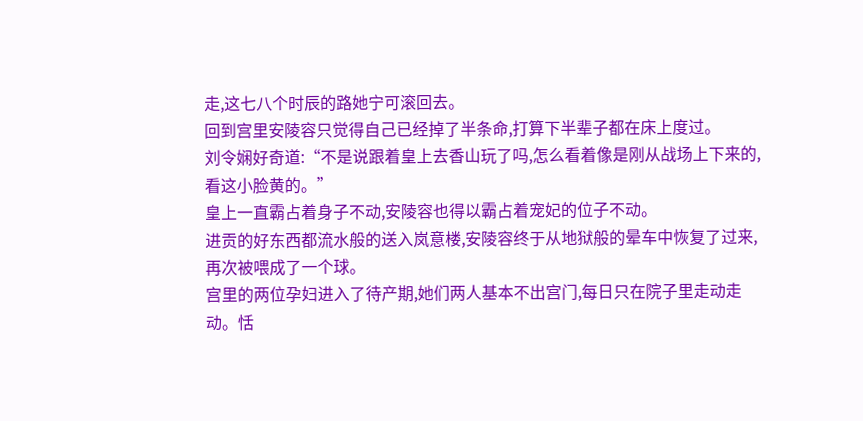走,这七八个时辰的路她宁可滚回去。
回到宫里安陵容只觉得自己已经掉了半条命,打算下半辈子都在床上度过。
刘令娴好奇道:“不是说跟着皇上去香山玩了吗,怎么看着像是刚从战场上下来的,看这小脸黄的。”
皇上一直霸占着身子不动,安陵容也得以霸占着宠妃的位子不动。
进贡的好东西都流水般的送入岚意楼,安陵容终于从地狱般的晕车中恢复了过来,再次被喂成了一个球。
宫里的两位孕妇进入了待产期,她们两人基本不出宫门,每日只在院子里走动走动。恬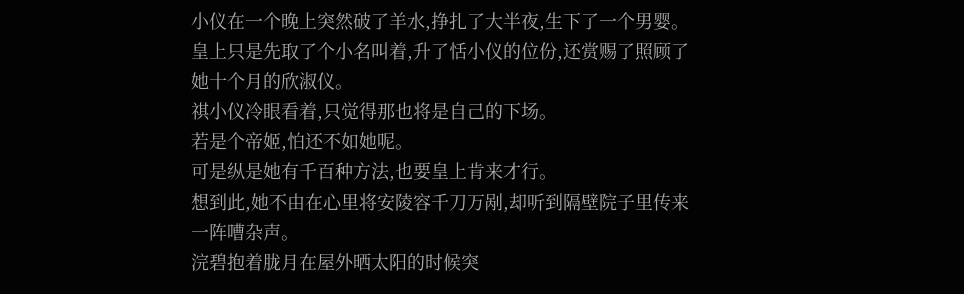小仪在一个晚上突然破了羊水,挣扎了大半夜,生下了一个男婴。
皇上只是先取了个小名叫着,升了恬小仪的位份,还赏赐了照顾了她十个月的欣淑仪。
祺小仪冷眼看着,只觉得那也将是自己的下场。
若是个帝姬,怕还不如她呢。
可是纵是她有千百种方法,也要皇上肯来才行。
想到此,她不由在心里将安陵容千刀万剐,却听到隔壁院子里传来一阵嘈杂声。
浣碧抱着胧月在屋外晒太阳的时候突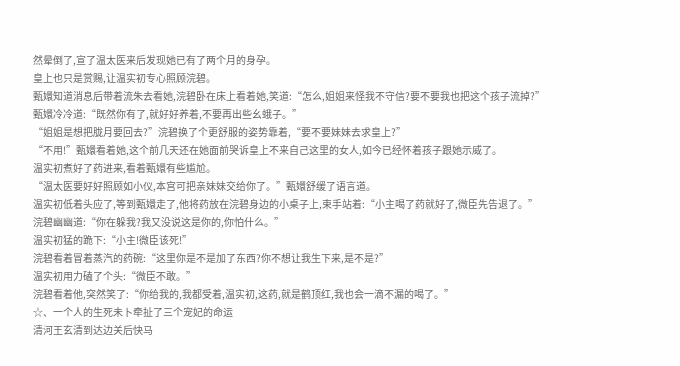然晕倒了,宣了温太医来后发现她已有了两个月的身孕。
皇上也只是赏赐,让温实初专心照顾浣碧。
甄嬛知道消息后带着流朱去看她,浣碧卧在床上看着她,笑道:“怎么,姐姐来怪我不守信?要不要我也把这个孩子流掉?”
甄嬛冷冷道:“既然你有了,就好好养着,不要再出些幺蛾子。”
“姐姐是想把胧月要回去?”浣碧换了个更舒服的姿势靠着,“要不要妹妹去求皇上?”
“不用!”甄嬛看着她,这个前几天还在她面前哭诉皇上不来自己这里的女人,如今已经怀着孩子跟她示威了。
温实初煮好了药进来,看着甄嬛有些尴尬。
“温太医要好好照顾如小仪,本宫可把亲妹妹交给你了。”甄嬛舒缓了语言道。
温实初低着头应了,等到甄嬛走了,他将药放在浣碧身边的小桌子上,束手站着:“小主喝了药就好了,微臣先告退了。”
浣碧幽幽道:“你在躲我?我又没说这是你的,你怕什么。”
温实初猛的跪下:“小主!微臣该死!”
浣碧看着冒着蒸汽的药碗:“这里你是不是加了东西?你不想让我生下来,是不是?”
温实初用力磕了个头:“微臣不敢。”
浣碧看着他,突然笑了:“你给我的,我都受着,温实初,这药,就是鹤顶红,我也会一滴不漏的喝了。”
☆、一个人的生死未卜牵扯了三个宠妃的命运
清河王玄清到达边关后快马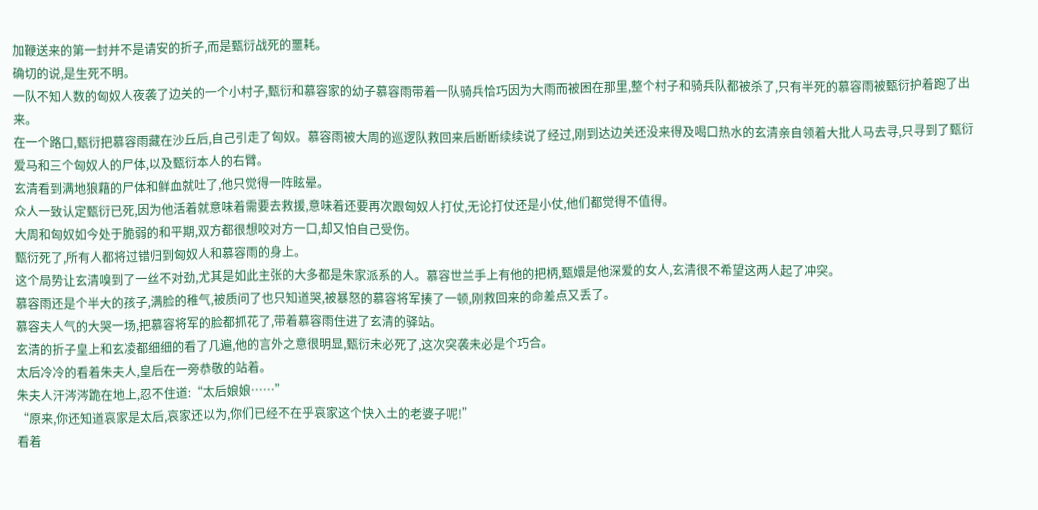加鞭送来的第一封并不是请安的折子,而是甄衍战死的噩耗。
确切的说,是生死不明。
一队不知人数的匈奴人夜袭了边关的一个小村子,甄衍和慕容家的幼子慕容雨带着一队骑兵恰巧因为大雨而被困在那里,整个村子和骑兵队都被杀了,只有半死的慕容雨被甄衍护着跑了出来。
在一个路口,甄衍把慕容雨藏在沙丘后,自己引走了匈奴。慕容雨被大周的巡逻队救回来后断断续续说了经过,刚到达边关还没来得及喝口热水的玄清亲自领着大批人马去寻,只寻到了甄衍爱马和三个匈奴人的尸体,以及甄衍本人的右臂。
玄清看到满地狼藉的尸体和鲜血就吐了,他只觉得一阵眩晕。
众人一致认定甄衍已死,因为他活着就意味着需要去救援,意味着还要再次跟匈奴人打仗,无论打仗还是小仗,他们都觉得不值得。
大周和匈奴如今处于脆弱的和平期,双方都很想咬对方一口,却又怕自己受伤。
甄衍死了,所有人都将过错归到匈奴人和慕容雨的身上。
这个局势让玄清嗅到了一丝不对劲,尤其是如此主张的大多都是朱家派系的人。慕容世兰手上有他的把柄,甄嬛是他深爱的女人,玄清很不希望这两人起了冲突。
慕容雨还是个半大的孩子,满脸的稚气,被质问了也只知道哭,被暴怒的慕容将军揍了一顿,刚救回来的命差点又丢了。
慕容夫人气的大哭一场,把慕容将军的脸都抓花了,带着慕容雨住进了玄清的驿站。
玄清的折子皇上和玄凌都细细的看了几遍,他的言外之意很明显,甄衍未必死了,这次突袭未必是个巧合。
太后冷冷的看着朱夫人,皇后在一旁恭敬的站着。
朱夫人汗涔涔跪在地上,忍不住道:“太后娘娘……”
“原来,你还知道哀家是太后,哀家还以为,你们已经不在乎哀家这个快入土的老婆子呢!”
看着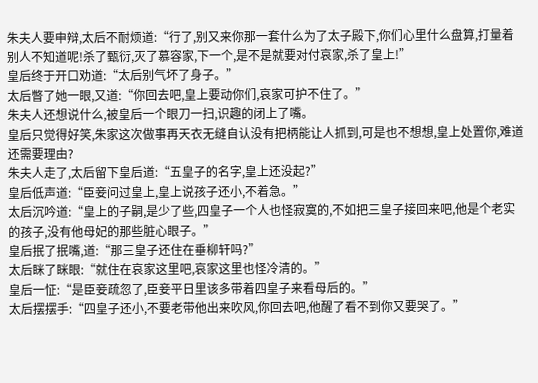朱夫人要申辩,太后不耐烦道:“行了,别又来你那一套什么为了太子殿下,你们心里什么盘算,打量着别人不知道呢!杀了甄衍,灭了慕容家,下一个,是不是就要对付哀家,杀了皇上!”
皇后终于开口劝道:“太后别气坏了身子。”
太后瞥了她一眼,又道:“你回去吧,皇上要动你们,哀家可护不住了。”
朱夫人还想说什么,被皇后一个眼刀一扫,识趣的闭上了嘴。
皇后只觉得好笑,朱家这次做事再天衣无缝自认没有把柄能让人抓到,可是也不想想,皇上处置你,难道还需要理由?
朱夫人走了,太后留下皇后道:“五皇子的名字,皇上还没起?”
皇后低声道:“臣妾问过皇上,皇上说孩子还小,不着急。”
太后沉吟道:“皇上的子嗣,是少了些,四皇子一个人也怪寂寞的,不如把三皇子接回来吧,他是个老实的孩子,没有他母妃的那些脏心眼子。”
皇后抿了抿嘴,道:“那三皇子还住在垂柳轩吗?”
太后眯了眯眼:“就住在哀家这里吧,哀家这里也怪冷清的。”
皇后一怔:“是臣妾疏忽了,臣妾平日里该多带着四皇子来看母后的。”
太后摆摆手:“四皇子还小,不要老带他出来吹风,你回去吧,他醒了看不到你又要哭了。”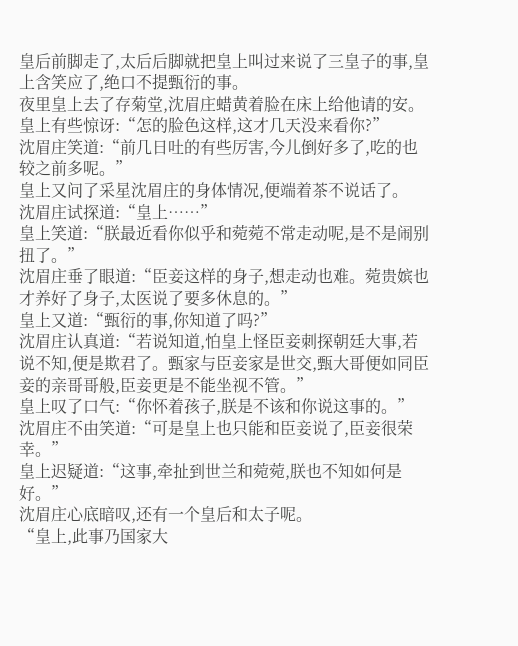皇后前脚走了,太后后脚就把皇上叫过来说了三皇子的事,皇上含笑应了,绝口不提甄衍的事。
夜里皇上去了存菊堂,沈眉庄蜡黄着脸在床上给他请的安。
皇上有些惊讶:“怎的脸色这样,这才几天没来看你?”
沈眉庄笑道:“前几日吐的有些厉害,今儿倒好多了,吃的也较之前多呢。”
皇上又问了采星沈眉庄的身体情况,便端着茶不说话了。
沈眉庄试探道:“皇上……”
皇上笑道:“朕最近看你似乎和菀菀不常走动呢,是不是闹别扭了。”
沈眉庄垂了眼道:“臣妾这样的身子,想走动也难。菀贵嫔也才养好了身子,太医说了要多休息的。”
皇上又道:“甄衍的事,你知道了吗?”
沈眉庄认真道:“若说知道,怕皇上怪臣妾刺探朝廷大事,若说不知,便是欺君了。甄家与臣妾家是世交,甄大哥便如同臣妾的亲哥哥般,臣妾更是不能坐视不管。”
皇上叹了口气:“你怀着孩子,朕是不该和你说这事的。”
沈眉庄不由笑道:“可是皇上也只能和臣妾说了,臣妾很荣幸。”
皇上迟疑道:“这事,牵扯到世兰和菀菀,朕也不知如何是好。”
沈眉庄心底暗叹,还有一个皇后和太子呢。
“皇上,此事乃国家大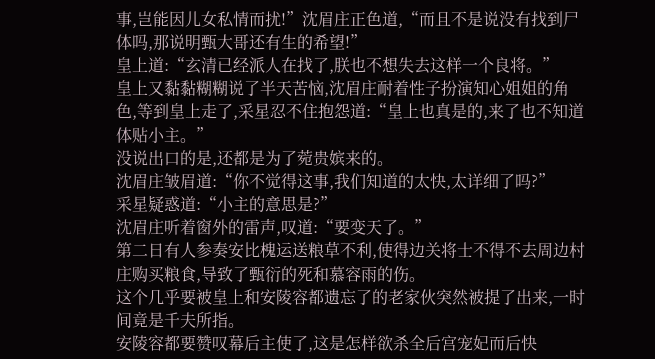事,岂能因儿女私情而扰!”沈眉庄正色道,“而且不是说没有找到尸体吗,那说明甄大哥还有生的希望!”
皇上道:“玄清已经派人在找了,朕也不想失去这样一个良将。”
皇上又黏黏糊糊说了半天苦恼,沈眉庄耐着性子扮演知心姐姐的角色,等到皇上走了,采星忍不住抱怨道:“皇上也真是的,来了也不知道体贴小主。”
没说出口的是,还都是为了菀贵嫔来的。
沈眉庄皱眉道:“你不觉得这事,我们知道的太快,太详细了吗?”
采星疑惑道:“小主的意思是?”
沈眉庄听着窗外的雷声,叹道:“要变天了。”
第二日有人参奏安比槐运送粮草不利,使得边关将士不得不去周边村庄购买粮食,导致了甄衍的死和慕容雨的伤。
这个几乎要被皇上和安陵容都遗忘了的老家伙突然被提了出来,一时间竟是千夫所指。
安陵容都要赞叹幕后主使了,这是怎样欲杀全后宫宠妃而后快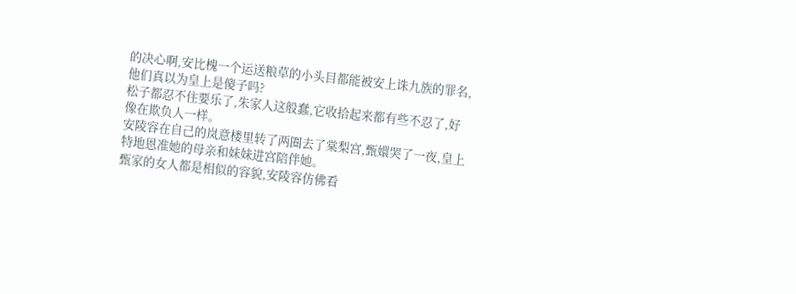的决心啊,安比槐一个运送粮草的小头目都能被安上诛九族的罪名,他们真以为皇上是傻子吗?
松子都忍不住要乐了,朱家人这般蠢,它收拾起来都有些不忍了,好像在欺负人一样。
安陵容在自己的岚意楼里转了两圈去了棠梨宫,甄嬛哭了一夜,皇上特地恩准她的母亲和妹妹进宫陪伴她。
甄家的女人都是相似的容貌,安陵容仿佛看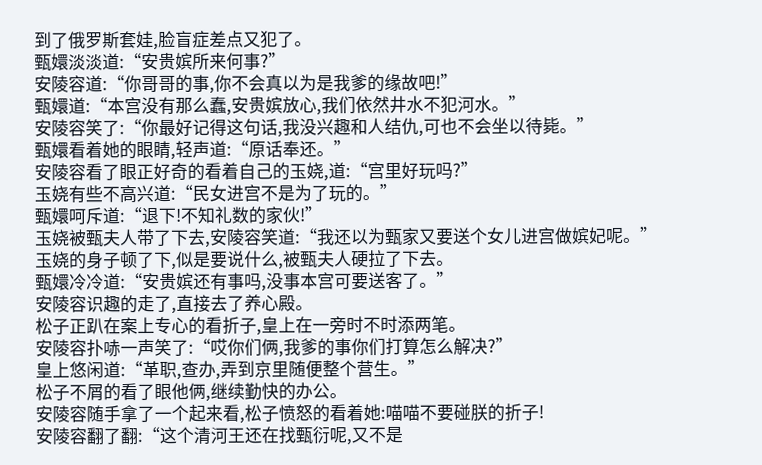到了俄罗斯套娃,脸盲症差点又犯了。
甄嬛淡淡道:“安贵嫔所来何事?”
安陵容道:“你哥哥的事,你不会真以为是我爹的缘故吧!”
甄嬛道:“本宫没有那么蠢,安贵嫔放心,我们依然井水不犯河水。”
安陵容笑了:“你最好记得这句话,我没兴趣和人结仇,可也不会坐以待毙。”
甄嬛看着她的眼睛,轻声道:“原话奉还。”
安陵容看了眼正好奇的看着自己的玉娆,道:“宫里好玩吗?”
玉娆有些不高兴道:“民女进宫不是为了玩的。”
甄嬛呵斥道:“退下!不知礼数的家伙!”
玉娆被甄夫人带了下去,安陵容笑道:“我还以为甄家又要送个女儿进宫做嫔妃呢。”
玉娆的身子顿了下,似是要说什么,被甄夫人硬拉了下去。
甄嬛冷冷道:“安贵嫔还有事吗,没事本宫可要送客了。”
安陵容识趣的走了,直接去了养心殿。
松子正趴在案上专心的看折子,皇上在一旁时不时添两笔。
安陵容扑哧一声笑了:“哎你们俩,我爹的事你们打算怎么解决?”
皇上悠闲道:“革职,查办,弄到京里随便整个营生。”
松子不屑的看了眼他俩,继续勤快的办公。
安陵容随手拿了一个起来看,松子愤怒的看着她:喵喵不要碰朕的折子!
安陵容翻了翻:“这个清河王还在找甄衍呢,又不是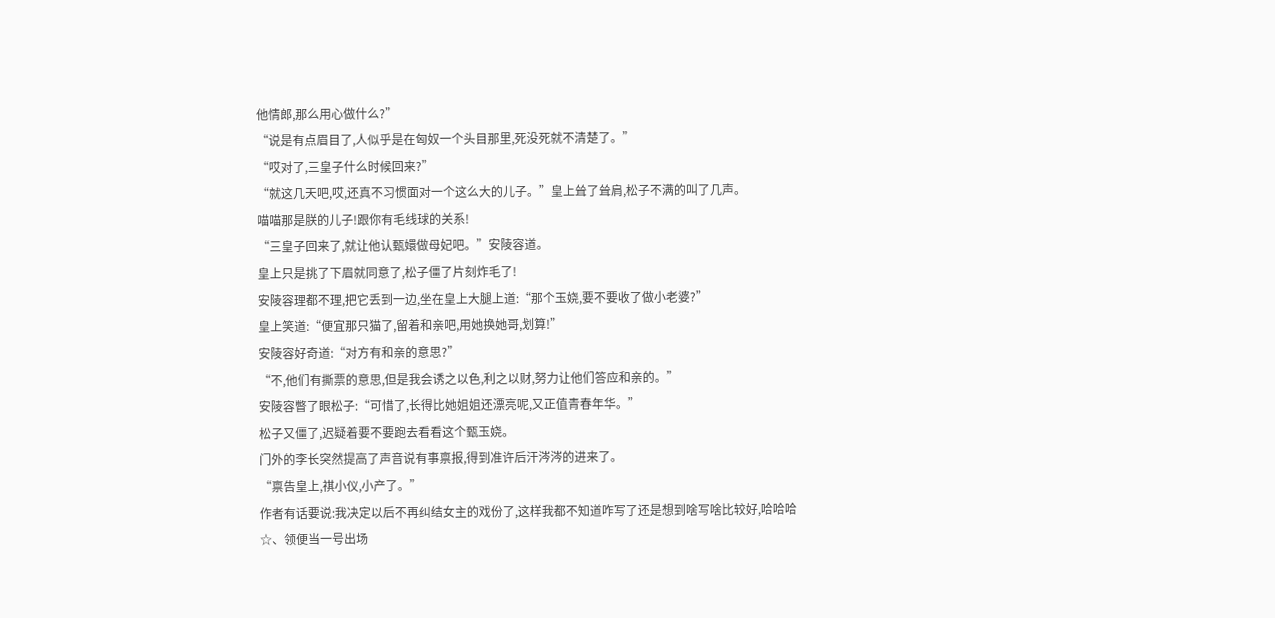他情郎,那么用心做什么?”
“说是有点眉目了,人似乎是在匈奴一个头目那里,死没死就不清楚了。”
“哎对了,三皇子什么时候回来?”
“就这几天吧,哎,还真不习惯面对一个这么大的儿子。”皇上耸了耸肩,松子不满的叫了几声。
喵喵那是朕的儿子!跟你有毛线球的关系!
“三皇子回来了,就让他认甄嬛做母妃吧。”安陵容道。
皇上只是挑了下眉就同意了,松子僵了片刻炸毛了!
安陵容理都不理,把它丢到一边,坐在皇上大腿上道:“那个玉娆,要不要收了做小老婆?”
皇上笑道:“便宜那只猫了,留着和亲吧,用她换她哥,划算!”
安陵容好奇道:“对方有和亲的意思?”
“不,他们有撕票的意思,但是我会诱之以色,利之以财,努力让他们答应和亲的。”
安陵容瞥了眼松子:“可惜了,长得比她姐姐还漂亮呢,又正值青春年华。”
松子又僵了,迟疑着要不要跑去看看这个甄玉娆。
门外的李长突然提高了声音说有事禀报,得到准许后汗涔涔的进来了。
“禀告皇上,祺小仪,小产了。”
作者有话要说:我决定以后不再纠结女主的戏份了,这样我都不知道咋写了还是想到啥写啥比较好,哈哈哈
☆、领便当一号出场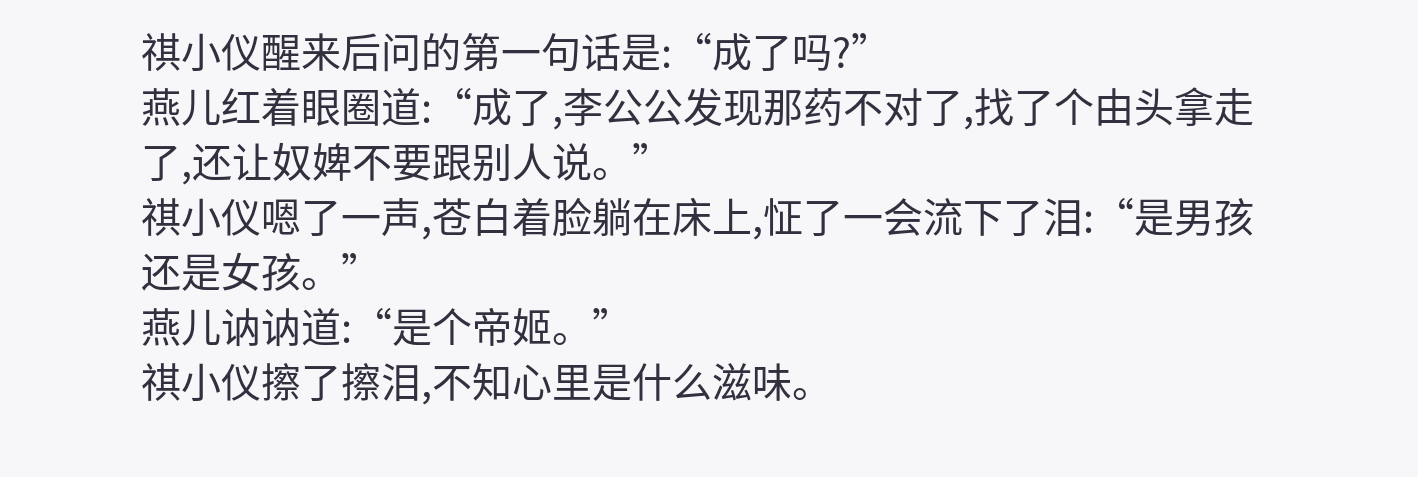祺小仪醒来后问的第一句话是:“成了吗?”
燕儿红着眼圈道:“成了,李公公发现那药不对了,找了个由头拿走了,还让奴婢不要跟别人说。”
祺小仪嗯了一声,苍白着脸躺在床上,怔了一会流下了泪:“是男孩还是女孩。”
燕儿讷讷道:“是个帝姬。”
祺小仪擦了擦泪,不知心里是什么滋味。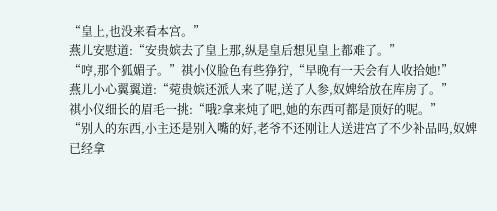“皇上,也没来看本宫。”
燕儿安慰道:“安贵嫔去了皇上那,纵是皇后想见皇上都难了。”
“哼,那个狐媚子。”祺小仪脸色有些狰狞,“早晚有一天会有人收拾她!”
燕儿小心翼翼道:“菀贵嫔还派人来了呢,送了人参,奴婢给放在库房了。”
祺小仪细长的眉毛一挑:“哦?拿来炖了吧,她的东西可都是顶好的呢。”
“别人的东西,小主还是别入嘴的好,老爷不还刚让人送进宫了不少补品吗,奴婢已经拿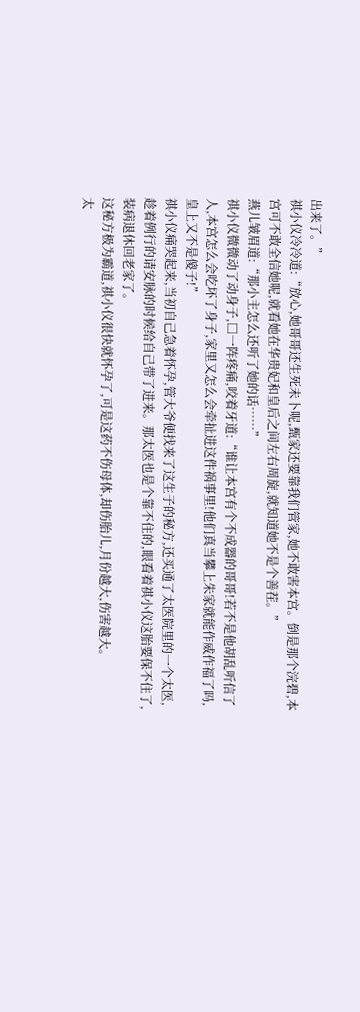出来了。”
祺小仪冷冷道:“放心,她哥哥还生死未卜呢,甄家还要靠我们管家,她不敢害本宫。倒是那个浣碧,本宫可不敢全信她呢,就看她在华贵妃和皇后之间左右周旋,就知道她不是个善茬。”
燕儿皱眉道:“那小主怎么还听了她的话……”
祺小仪微微动了动身子,□一阵疼痛,咬着牙道:“谁让本宫有个不成器的哥哥!若不是他胡乱听信了人,本宫怎么会吃坏了身子,家里又怎么会牵扯进这件祸事里!他们真当攀上朱家就能作威作福了吗,皇上又不是傻子!”
祺小仪痛哭起来,当初自己急着怀孕,管大爷便找来了这生子的秘方,还买通了太医院里的一个太医,趁着例行的请安脉的时候给自己带了进来。那太医也是个靠不住的,眼看着祺小仪这胎要保不住了,装病退休回老家了。
这秘方极为霸道,祺小仪很快就怀孕了,可是这药不伤母体,却伤胎儿,月份越大,伤害越大。
太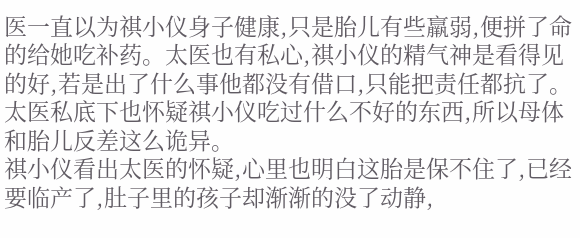医一直以为祺小仪身子健康,只是胎儿有些羸弱,便拼了命的给她吃补药。太医也有私心,祺小仪的精气神是看得见的好,若是出了什么事他都没有借口,只能把责任都抗了。
太医私底下也怀疑祺小仪吃过什么不好的东西,所以母体和胎儿反差这么诡异。
祺小仪看出太医的怀疑,心里也明白这胎是保不住了,已经要临产了,肚子里的孩子却渐渐的没了动静,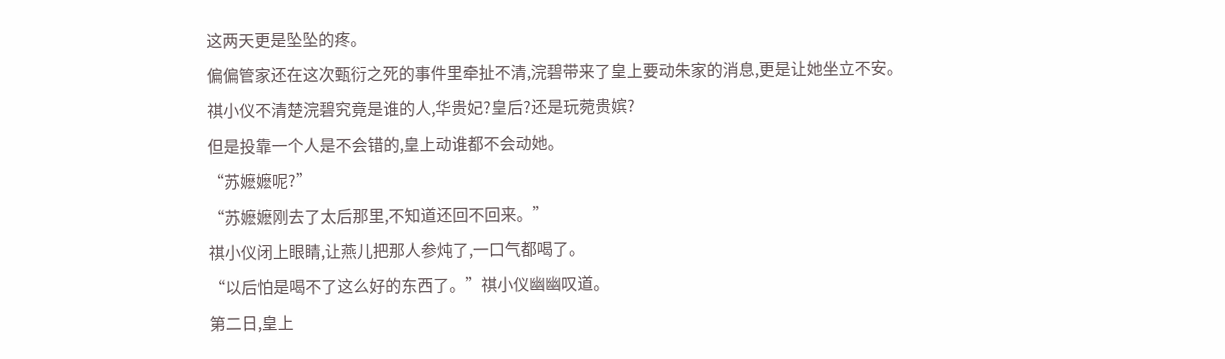这两天更是坠坠的疼。
偏偏管家还在这次甄衍之死的事件里牵扯不清,浣碧带来了皇上要动朱家的消息,更是让她坐立不安。
祺小仪不清楚浣碧究竟是谁的人,华贵妃?皇后?还是玩菀贵嫔?
但是投靠一个人是不会错的,皇上动谁都不会动她。
“苏嬷嬷呢?”
“苏嬷嬷刚去了太后那里,不知道还回不回来。”
祺小仪闭上眼睛,让燕儿把那人参炖了,一口气都喝了。
“以后怕是喝不了这么好的东西了。”祺小仪幽幽叹道。
第二日,皇上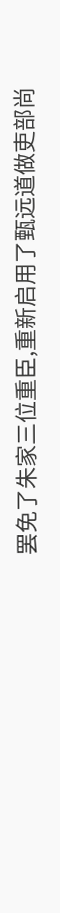罢免了朱家三位重臣,重新启用了甄远道做吏部尚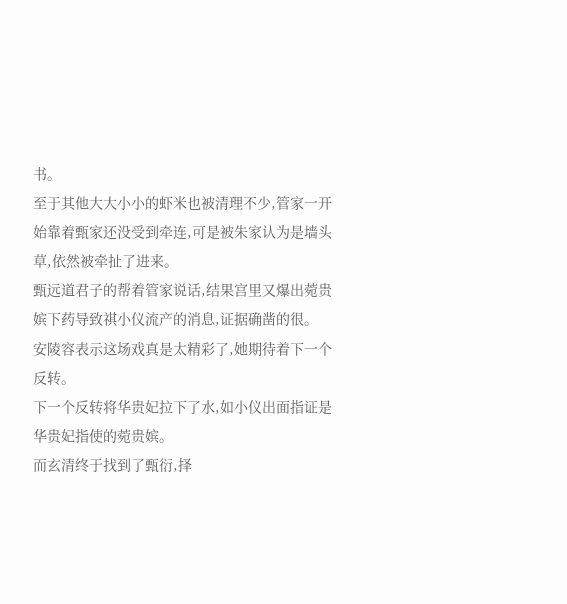书。
至于其他大大小小的虾米也被清理不少,管家一开始靠着甄家还没受到牵连,可是被朱家认为是墙头草,依然被牵扯了进来。
甄远道君子的帮着管家说话,结果宫里又爆出菀贵嫔下药导致祺小仪流产的消息,证据确凿的很。
安陵容表示这场戏真是太精彩了,她期待着下一个反转。
下一个反转将华贵妃拉下了水,如小仪出面指证是华贵妃指使的菀贵嫔。
而玄清终于找到了甄衍,择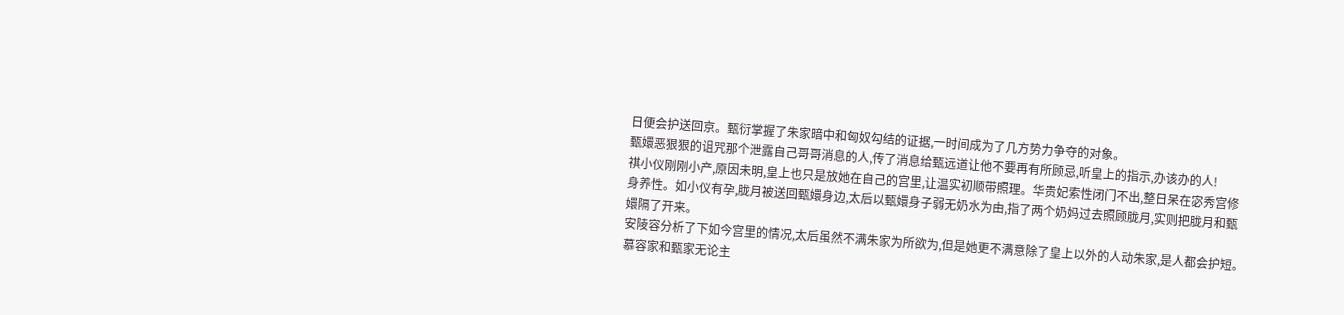日便会护送回京。甄衍掌握了朱家暗中和匈奴勾结的证据,一时间成为了几方势力争夺的对象。
甄嬛恶狠狠的诅咒那个泄露自己哥哥消息的人,传了消息给甄远道让他不要再有所顾忌,听皇上的指示,办该办的人!
祺小仪刚刚小产,原因未明,皇上也只是放她在自己的宫里,让温实初顺带照理。华贵妃索性闭门不出,整日呆在宓秀宫修身养性。如小仪有孕,胧月被送回甄嬛身边,太后以甄嬛身子弱无奶水为由,指了两个奶妈过去照顾胧月,实则把胧月和甄嬛隔了开来。
安陵容分析了下如今宫里的情况,太后虽然不满朱家为所欲为,但是她更不满意除了皇上以外的人动朱家,是人都会护短。
慕容家和甄家无论主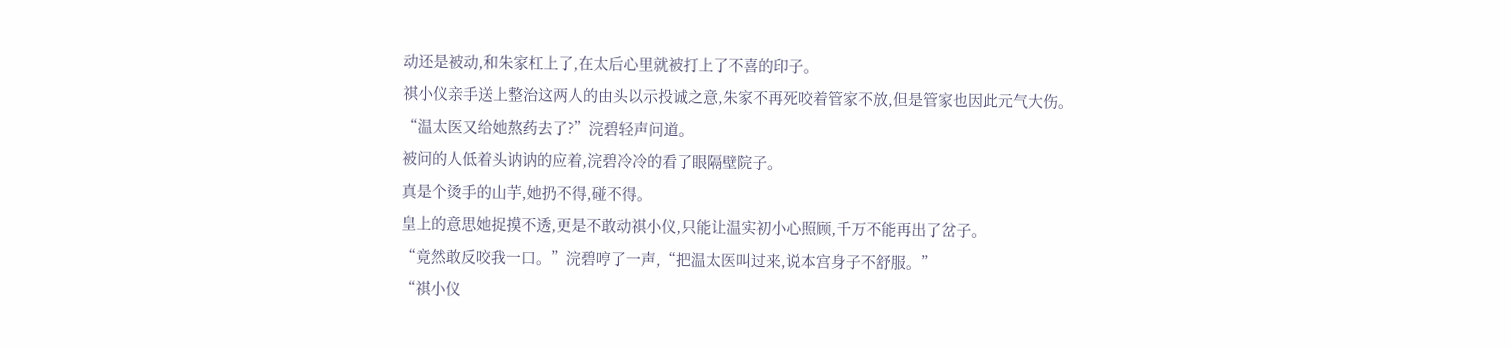动还是被动,和朱家杠上了,在太后心里就被打上了不喜的印子。
祺小仪亲手送上整治这两人的由头以示投诚之意,朱家不再死咬着管家不放,但是管家也因此元气大伤。
“温太医又给她熬药去了?”浣碧轻声问道。
被问的人低着头讷讷的应着,浣碧冷冷的看了眼隔壁院子。
真是个烫手的山芋,她扔不得,碰不得。
皇上的意思她捉摸不透,更是不敢动祺小仪,只能让温实初小心照顾,千万不能再出了岔子。
“竟然敢反咬我一口。”浣碧哼了一声,“把温太医叫过来,说本宫身子不舒服。”
“祺小仪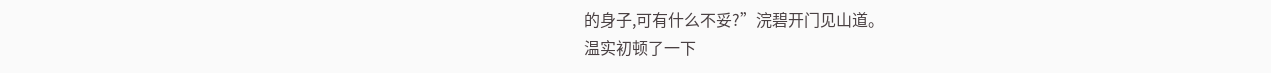的身子,可有什么不妥?”浣碧开门见山道。
温实初顿了一下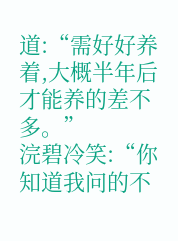道:“需好好养着,大概半年后才能养的差不多。”
浣碧冷笑:“你知道我问的不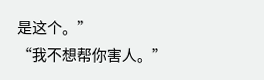是这个。”
“我不想帮你害人。”